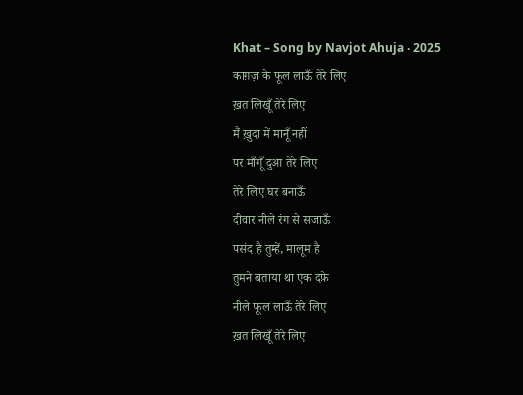Khat – Song by Navjot Ahuja ‧ 2025
काग़ज़ के फूल लाऊँ तेरे लिए
ख़त लिखूँ तेरे लिए
मैं ख़ुदा में मानूँ नहीं
पर माँगूँ दुआ तेरे लिए
तेरे लिए घर बनाऊँ
दीवार नीले रंग से सजाऊँ
पसंद है तुम्हें, मालूम है
तुमने बताया था एक दफ़े
नीले फूल लाऊँ तेरे लिए
ख़त लिखूँ तेरे लिए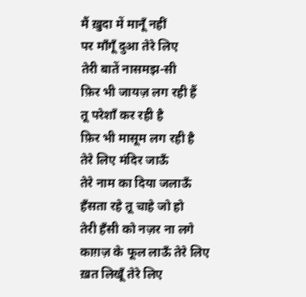मैं ख़ुदा में मानूँ नहीं
पर माँगूँ दुआ तेरे लिए
तेरी बातें नासमझ-सी
फ़िर भी जायज़ लग रही हैं
तू परेशाँ कर रही है
फ़िर भी मासूम लग रही है
तेरे लिए मंदिर जाऊँ
तेरे नाम का दिया जलाऊँ
हँसता रहे तू चाहे जो हो
तेरी हँसी को नज़र ना लगे
काग़ज़ के फूल लाऊँ तेरे लिए
ख़त लिखूँ तेरे लिए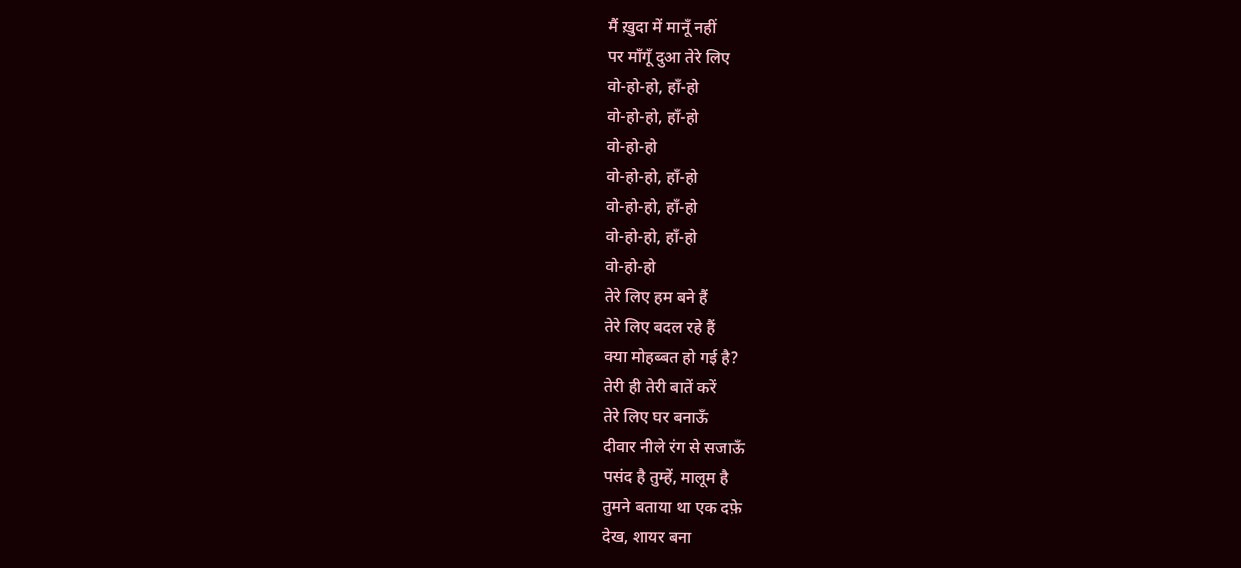मैं ख़ुदा में मानूँ नहीं
पर माँगूँ दुआ तेरे लिए
वो-हो-हो, हाँ-हो
वो-हो-हो, हाँ-हो
वो-हो-हो
वो-हो-हो, हाँ-हो
वो-हो-हो, हाँ-हो
वो-हो-हो, हाँ-हो
वो-हो-हो
तेरे लिए हम बने हैं
तेरे लिए बदल रहे हैं
क्या मोहब्बत हो गई है?
तेरी ही तेरी बातें करें
तेरे लिए घर बनाऊँ
दीवार नीले रंग से सजाऊँ
पसंद है तुम्हें, मालूम है
तुमने बताया था एक दफ़े
देख, शायर बना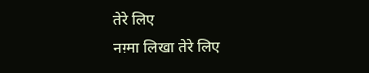तेरे लिए
नग़्मा लिखा तेरे लिए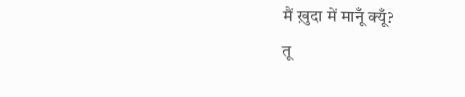मैं ख़ुदा में मानूँ क्यूँ?
तू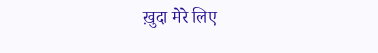ख़ुदा मेरे लिए